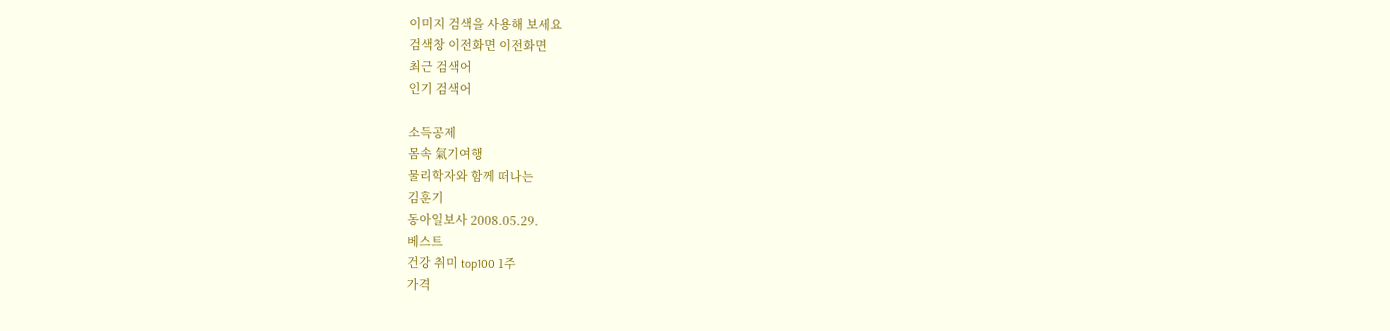이미지 검색을 사용해 보세요
검색창 이전화면 이전화면
최근 검색어
인기 검색어

소득공제
몸속 氣기여행
물리학자와 함께 떠나는
김훈기
동아일보사 2008.05.29.
베스트
건강 취미 top100 1주
가격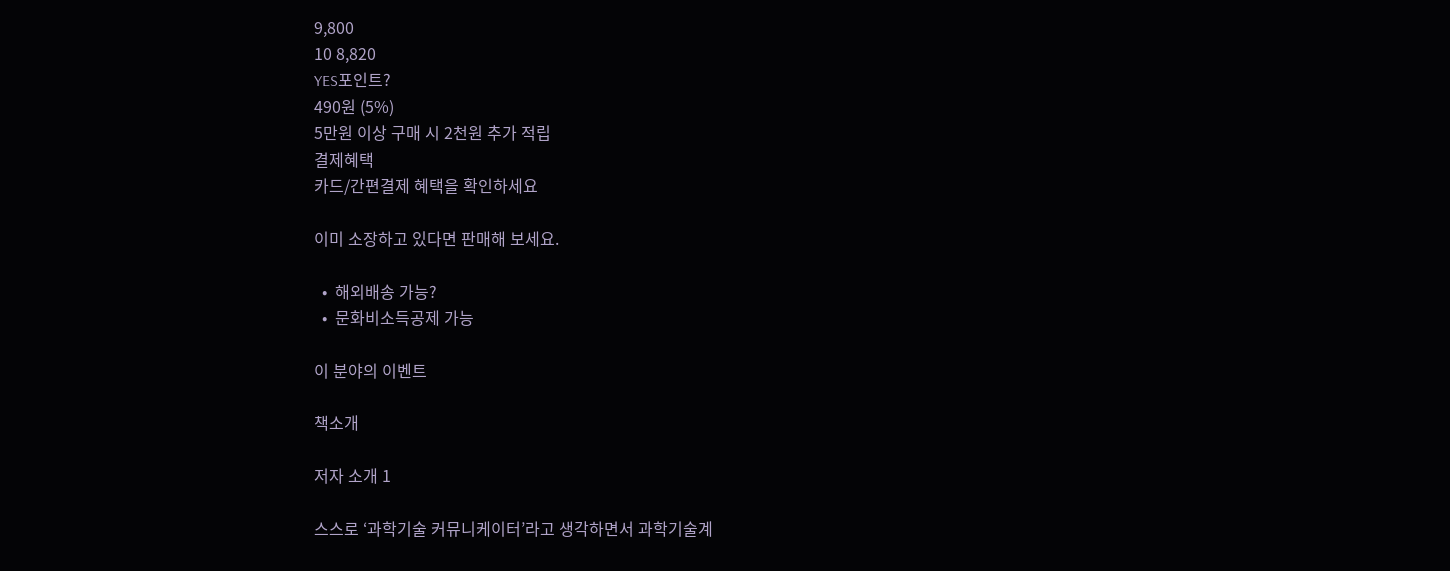9,800
10 8,820
YES포인트?
490원 (5%)
5만원 이상 구매 시 2천원 추가 적립
결제혜택
카드/간편결제 혜택을 확인하세요

이미 소장하고 있다면 판매해 보세요.

  •  해외배송 가능?
  •  문화비소득공제 가능

이 분야의 이벤트

책소개

저자 소개 1

스스로 ‘과학기술 커뮤니케이터’라고 생각하면서 과학기술계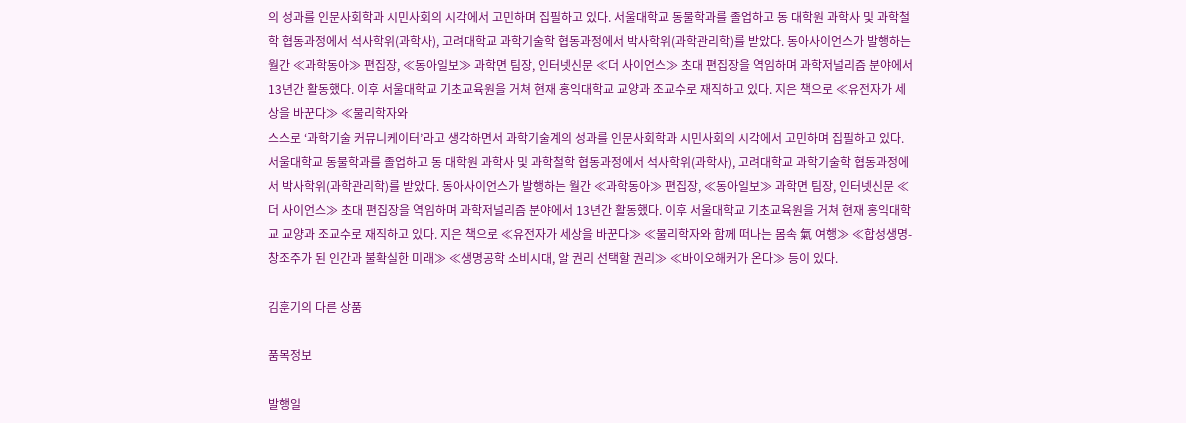의 성과를 인문사회학과 시민사회의 시각에서 고민하며 집필하고 있다. 서울대학교 동물학과를 졸업하고 동 대학원 과학사 및 과학철학 협동과정에서 석사학위(과학사), 고려대학교 과학기술학 협동과정에서 박사학위(과학관리학)를 받았다. 동아사이언스가 발행하는 월간 ≪과학동아≫ 편집장, ≪동아일보≫ 과학면 팀장, 인터넷신문 ≪더 사이언스≫ 초대 편집장을 역임하며 과학저널리즘 분야에서 13년간 활동했다. 이후 서울대학교 기초교육원을 거쳐 현재 홍익대학교 교양과 조교수로 재직하고 있다. 지은 책으로 ≪유전자가 세상을 바꾼다≫ ≪물리학자와
스스로 ‘과학기술 커뮤니케이터’라고 생각하면서 과학기술계의 성과를 인문사회학과 시민사회의 시각에서 고민하며 집필하고 있다. 서울대학교 동물학과를 졸업하고 동 대학원 과학사 및 과학철학 협동과정에서 석사학위(과학사), 고려대학교 과학기술학 협동과정에서 박사학위(과학관리학)를 받았다. 동아사이언스가 발행하는 월간 ≪과학동아≫ 편집장, ≪동아일보≫ 과학면 팀장, 인터넷신문 ≪더 사이언스≫ 초대 편집장을 역임하며 과학저널리즘 분야에서 13년간 활동했다. 이후 서울대학교 기초교육원을 거쳐 현재 홍익대학교 교양과 조교수로 재직하고 있다. 지은 책으로 ≪유전자가 세상을 바꾼다≫ ≪물리학자와 함께 떠나는 몸속 氣 여행≫ ≪합성생명-창조주가 된 인간과 불확실한 미래≫ ≪생명공학 소비시대, 알 권리 선택할 권리≫ ≪바이오해커가 온다≫ 등이 있다.

김훈기의 다른 상품

품목정보

발행일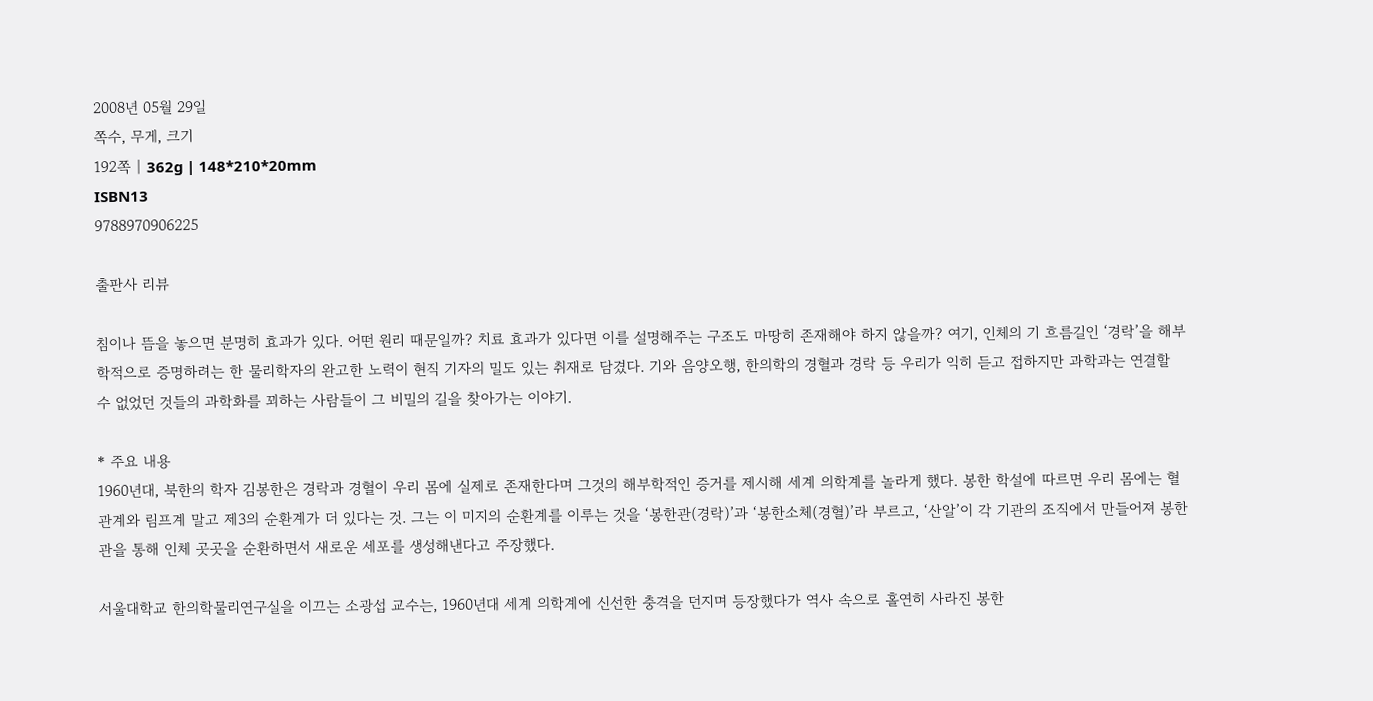2008년 05월 29일
쪽수, 무게, 크기
192쪽 | 362g | 148*210*20mm
ISBN13
9788970906225

출판사 리뷰

침이나 뜸을 놓으면 분명히 효과가 있다. 어떤 원리 때문일까? 치료 효과가 있다면 이를 설명해주는 구조도 마땅히 존재해야 하지 않을까? 여기, 인체의 기 흐름길인 ‘경락’을 해부학적으로 증명하려는 한 물리학자의 완고한 노력이 현직 기자의 밀도 있는 취재로 담겼다. 기와 음양오행, 한의학의 경혈과 경락 등 우리가 익히 듣고 접하지만 과학과는 연결할 수 없었던 것들의 과학화를 꾀하는 사람들이 그 비밀의 길을 찾아가는 이야기.

* 주요 내용
1960년대, 북한의 학자 김봉한은 경락과 경혈이 우리 몸에 실제로 존재한다며 그것의 해부학적인 증거를 제시해 세계 의학계를 놀라게 했다. 봉한 학설에 따르면 우리 몸에는 혈관계와 림프계 말고 제3의 순환계가 더 있다는 것. 그는 이 미지의 순환계를 이루는 것을 ‘봉한관(경락)’과 ‘봉한소체(경혈)’라 부르고, ‘산알’이 각 기관의 조직에서 만들어져 봉한관을 통해 인체 곳곳을 순환하면서 새로운 세포를 생성해낸다고 주장했다.

서울대학교 한의학물리연구실을 이끄는 소광섭 교수는, 1960년대 세계 의학계에 신선한 충격을 던지며 등장했다가 역사 속으로 홀연히 사라진 봉한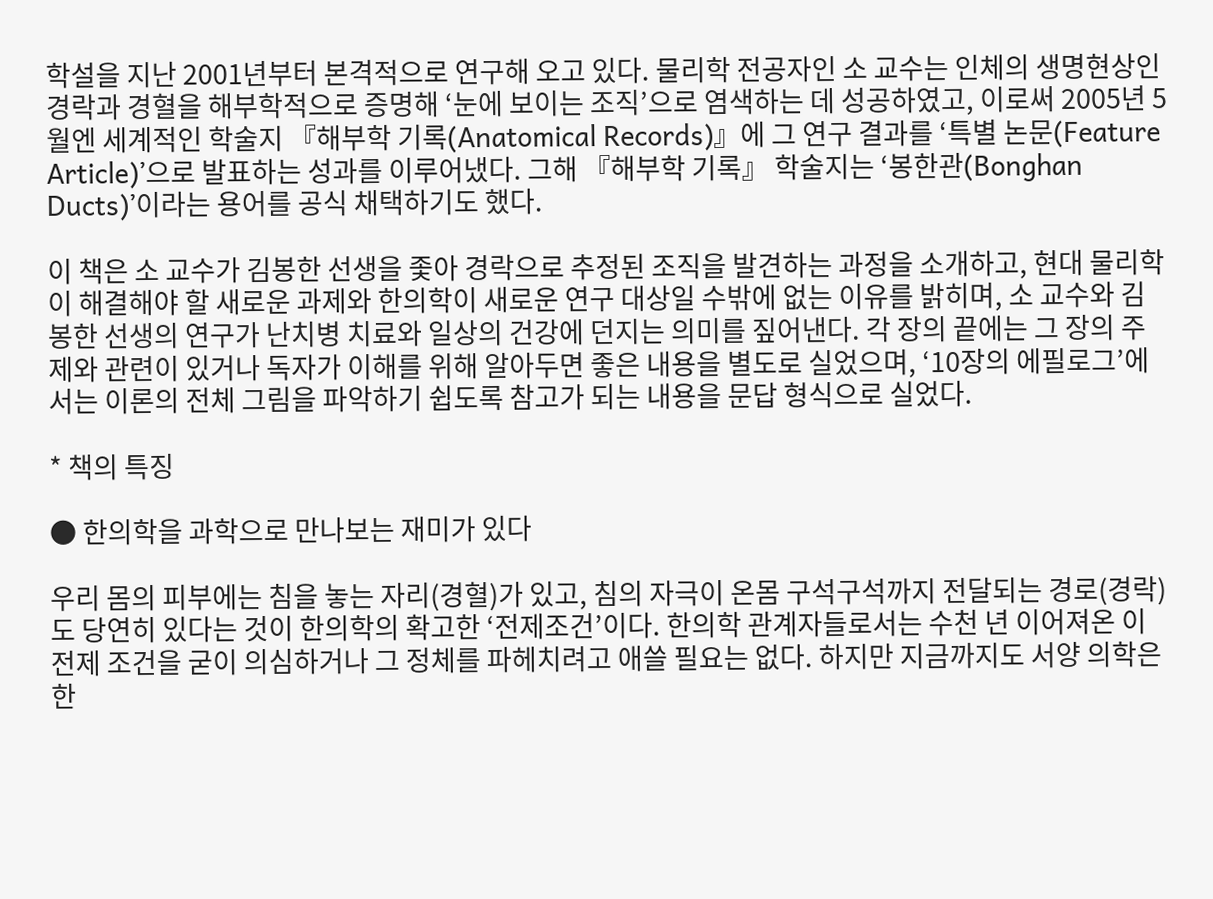학설을 지난 2001년부터 본격적으로 연구해 오고 있다. 물리학 전공자인 소 교수는 인체의 생명현상인 경락과 경혈을 해부학적으로 증명해 ‘눈에 보이는 조직’으로 염색하는 데 성공하였고, 이로써 2005년 5월엔 세계적인 학술지 『해부학 기록(Anatomical Records)』에 그 연구 결과를 ‘특별 논문(Feature Article)’으로 발표하는 성과를 이루어냈다. 그해 『해부학 기록』 학술지는 ‘봉한관(Bonghan Ducts)’이라는 용어를 공식 채택하기도 했다.

이 책은 소 교수가 김봉한 선생을 좇아 경락으로 추정된 조직을 발견하는 과정을 소개하고, 현대 물리학이 해결해야 할 새로운 과제와 한의학이 새로운 연구 대상일 수밖에 없는 이유를 밝히며, 소 교수와 김봉한 선생의 연구가 난치병 치료와 일상의 건강에 던지는 의미를 짚어낸다. 각 장의 끝에는 그 장의 주제와 관련이 있거나 독자가 이해를 위해 알아두면 좋은 내용을 별도로 실었으며, ‘10장의 에필로그’에서는 이론의 전체 그림을 파악하기 쉽도록 참고가 되는 내용을 문답 형식으로 실었다.

* 책의 특징

● 한의학을 과학으로 만나보는 재미가 있다

우리 몸의 피부에는 침을 놓는 자리(경혈)가 있고, 침의 자극이 온몸 구석구석까지 전달되는 경로(경락)도 당연히 있다는 것이 한의학의 확고한 ‘전제조건’이다. 한의학 관계자들로서는 수천 년 이어져온 이 전제 조건을 굳이 의심하거나 그 정체를 파헤치려고 애쓸 필요는 없다. 하지만 지금까지도 서양 의학은 한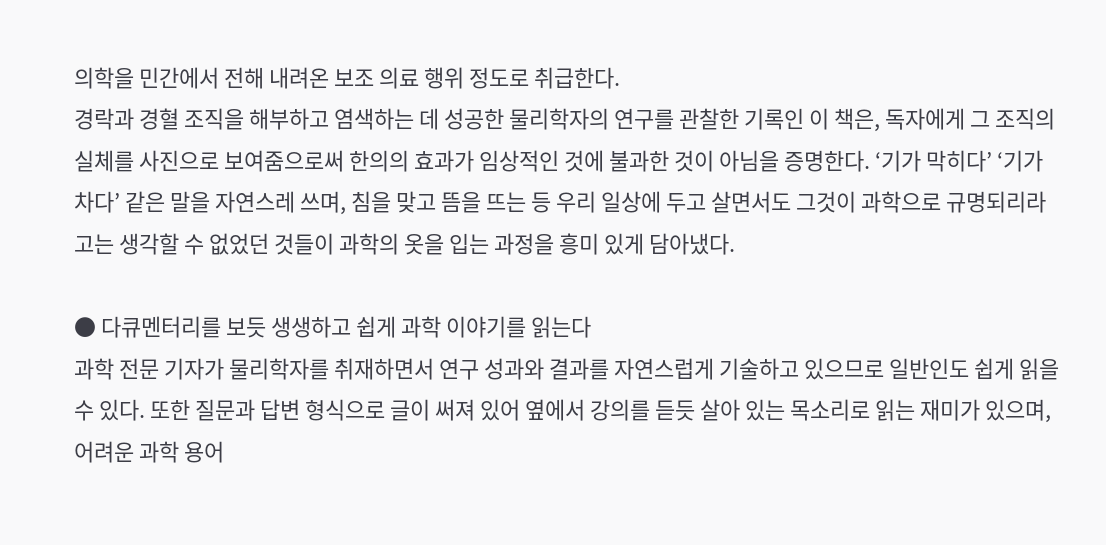의학을 민간에서 전해 내려온 보조 의료 행위 정도로 취급한다.
경락과 경혈 조직을 해부하고 염색하는 데 성공한 물리학자의 연구를 관찰한 기록인 이 책은, 독자에게 그 조직의 실체를 사진으로 보여줌으로써 한의의 효과가 임상적인 것에 불과한 것이 아님을 증명한다. ‘기가 막히다’ ‘기가 차다’ 같은 말을 자연스레 쓰며, 침을 맞고 뜸을 뜨는 등 우리 일상에 두고 살면서도 그것이 과학으로 규명되리라고는 생각할 수 없었던 것들이 과학의 옷을 입는 과정을 흥미 있게 담아냈다.

● 다큐멘터리를 보듯 생생하고 쉽게 과학 이야기를 읽는다
과학 전문 기자가 물리학자를 취재하면서 연구 성과와 결과를 자연스럽게 기술하고 있으므로 일반인도 쉽게 읽을 수 있다. 또한 질문과 답변 형식으로 글이 써져 있어 옆에서 강의를 듣듯 살아 있는 목소리로 읽는 재미가 있으며, 어려운 과학 용어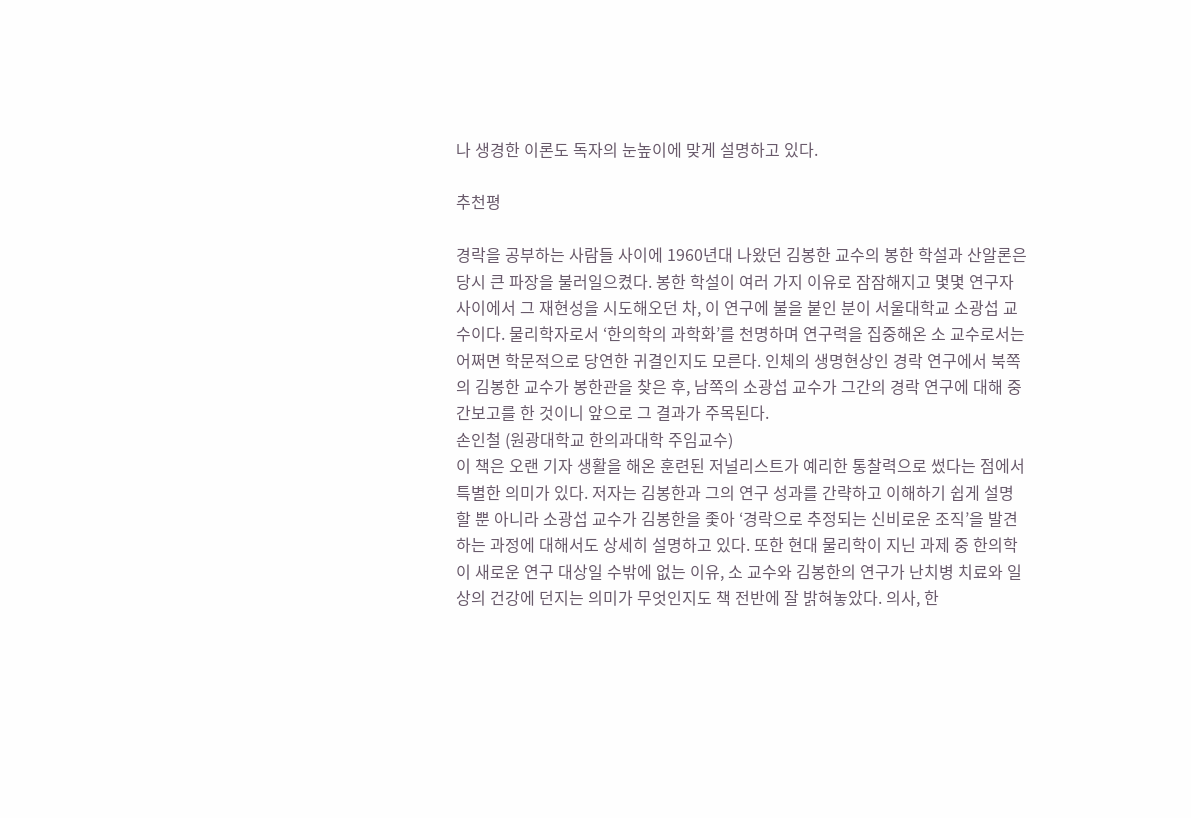나 생경한 이론도 독자의 눈높이에 맞게 설명하고 있다.

추천평

경락을 공부하는 사람들 사이에 1960년대 나왔던 김봉한 교수의 봉한 학설과 산알론은 당시 큰 파장을 불러일으켰다. 봉한 학설이 여러 가지 이유로 잠잠해지고 몇몇 연구자 사이에서 그 재현성을 시도해오던 차, 이 연구에 불을 붙인 분이 서울대학교 소광섭 교수이다. 물리학자로서 ‘한의학의 과학화’를 천명하며 연구력을 집중해온 소 교수로서는 어쩌면 학문적으로 당연한 귀결인지도 모른다. 인체의 생명현상인 경락 연구에서 북쪽의 김봉한 교수가 봉한관을 찾은 후, 남쪽의 소광섭 교수가 그간의 경락 연구에 대해 중간보고를 한 것이니 앞으로 그 결과가 주목된다.
손인철 (원광대학교 한의과대학 주임교수)
이 책은 오랜 기자 생활을 해온 훈련된 저널리스트가 예리한 통찰력으로 썼다는 점에서 특별한 의미가 있다. 저자는 김봉한과 그의 연구 성과를 간략하고 이해하기 쉽게 설명할 뿐 아니라 소광섭 교수가 김봉한을 좇아 ‘경락으로 추정되는 신비로운 조직’을 발견하는 과정에 대해서도 상세히 설명하고 있다. 또한 현대 물리학이 지닌 과제 중 한의학이 새로운 연구 대상일 수밖에 없는 이유, 소 교수와 김봉한의 연구가 난치병 치료와 일상의 건강에 던지는 의미가 무엇인지도 책 전반에 잘 밝혀놓았다. 의사, 한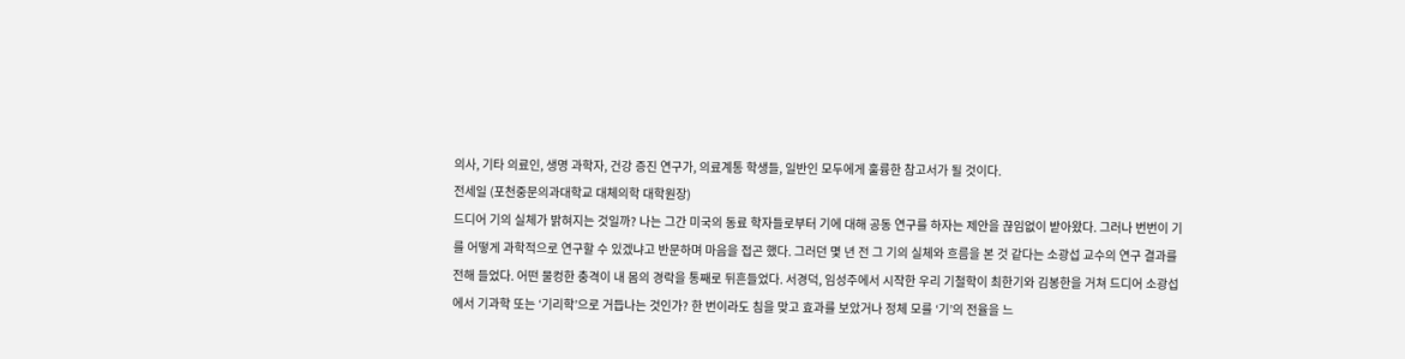의사, 기타 의료인, 생명 과학자, 건강 증진 연구가, 의료계통 학생들, 일반인 모두에게 훌륭한 참고서가 될 것이다.
전세일 (포천중문의과대학교 대체의학 대학원장)
드디어 기의 실체가 밝혀지는 것일까? 나는 그간 미국의 동료 학자들로부터 기에 대해 공동 연구를 하자는 제안을 끊임없이 받아왔다. 그러나 번번이 기를 어떻게 과학적으로 연구할 수 있겠냐고 반문하며 마음을 접곤 했다. 그러던 몇 년 전 그 기의 실체와 흐름을 본 것 같다는 소광섭 교수의 연구 결과를 전해 들었다. 어떤 물컹한 충격이 내 몸의 경락을 통째로 뒤흔들었다. 서경덕, 임성주에서 시작한 우리 기철학이 최한기와 김봉한을 거쳐 드디어 소광섭에서 기과학 또는 ‘기리학’으로 거듭나는 것인가? 한 번이라도 침을 맞고 효과를 보았거나 정체 모를 ‘기’의 전율을 느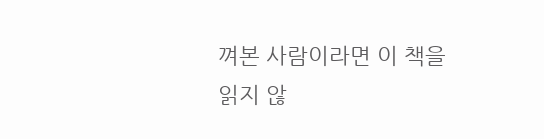껴본 사람이라면 이 책을 읽지 않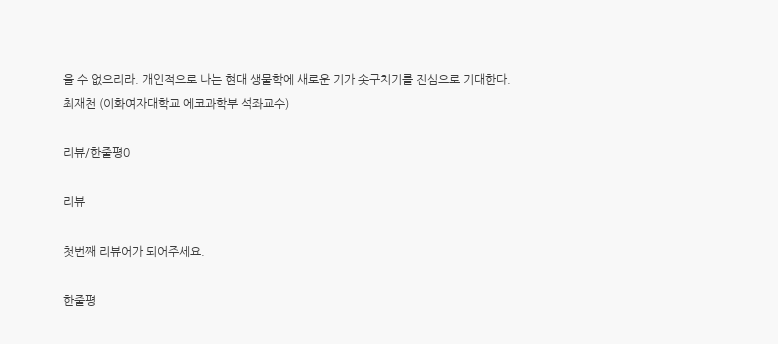을 수 없으리라. 개인적으로 나는 현대 생물학에 새로운 기가 솟구치기를 진심으로 기대한다.
최재천 (이화여자대학교 에코과학부 석좌교수)

리뷰/한줄평0

리뷰

첫번째 리뷰어가 되어주세요.

한줄평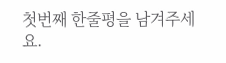첫번째 한줄평을 남겨주세요.